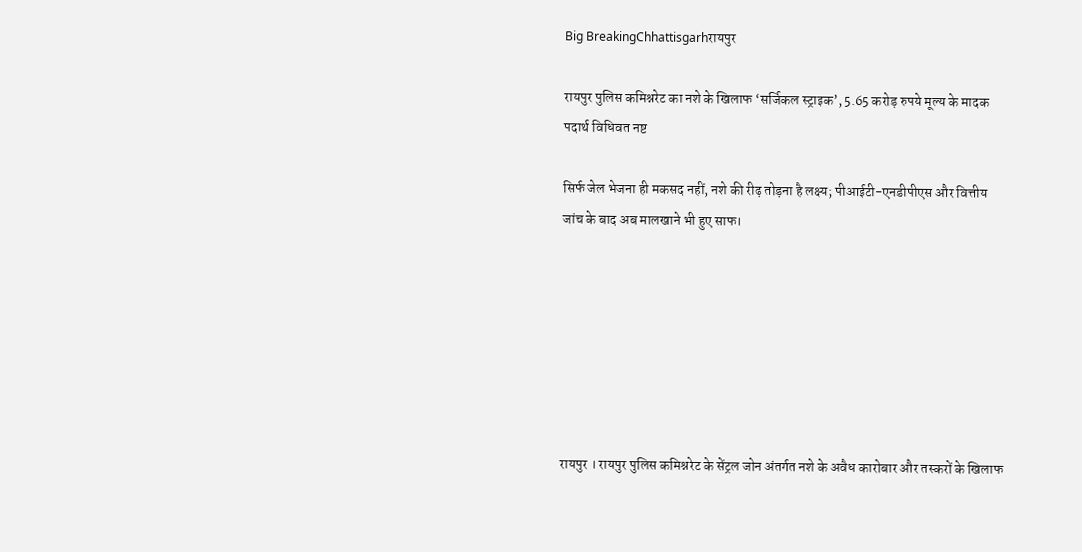Big BreakingChhattisgarhरायपुर

रायपुर पुलिस कमिश्नरेट का नशे के खिलाफ ‘सर्जिकल स्ट्राइक’, 5.65 करोड़ रुपये मूल्य के मादक पदार्थ विधिवत नष्ट

सिर्फ जेल भेजना ही मकसद नहीं, नशे की रीढ़ तोड़ना है लक्ष्य; पीआईटी-एनडीपीएस और वित्तीय जांच के बाद अब मालखाने भी हुए साफ।







रायपुर । रायपुर पुलिस कमिश्नरेट के सेंट्रल जोन अंतर्गत नशे के अवैध कारोबार और तस्करों के खिलाफ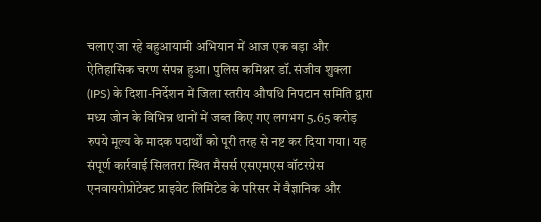चलाए जा रहे बहुआयामी अभियान में आज एक बड़ा और ऐतिहासिक चरण संपन्न हुआ। पुलिस कमिश्नर डॉ. संजीव शुक्ला (IPS) के दिशा-निर्देशन में जिला स्तरीय औषधि निपटान समिति द्वारा मध्य जोन के विभिन्न थानों में जब्त किए गए लगभग 5.65 करोड़ रुपये मूल्य के मादक पदार्थों को पूरी तरह से नष्ट कर दिया गया। यह संपूर्ण कार्रवाई सिलतरा स्थित मैसर्स एसएमएस वॉटरग्रेस एनवायरोप्रोटेक्ट प्राइवेट लिमिटेड के परिसर में वैज्ञानिक और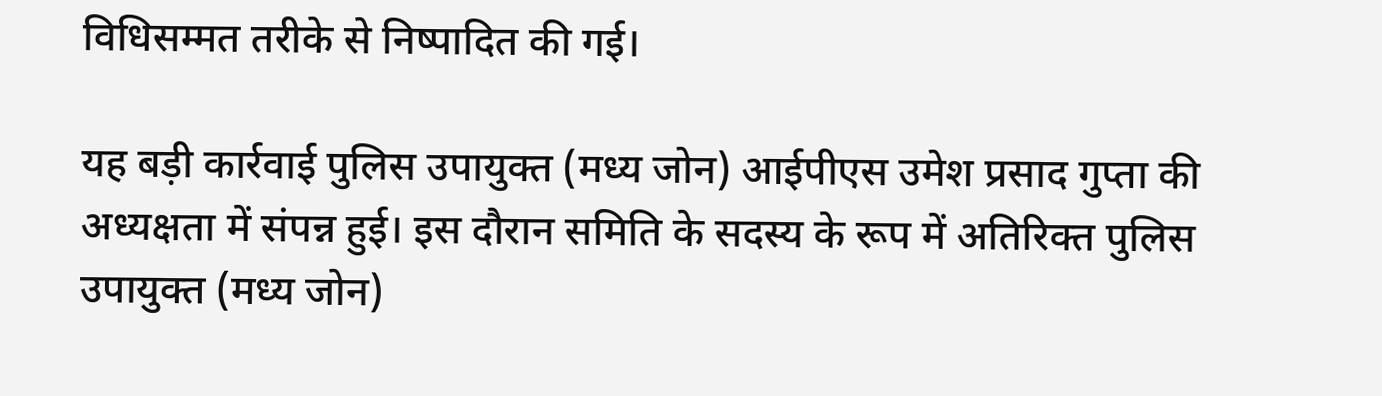विधिसम्मत तरीके से निष्पादित की गई।

यह बड़ी कार्रवाई पुलिस उपायुक्त (मध्य जोन) आईपीएस उमेश प्रसाद गुप्ता की अध्यक्षता में संपन्न हुई। इस दौरान समिति के सदस्य के रूप में अतिरिक्त पुलिस उपायुक्त (मध्य जोन)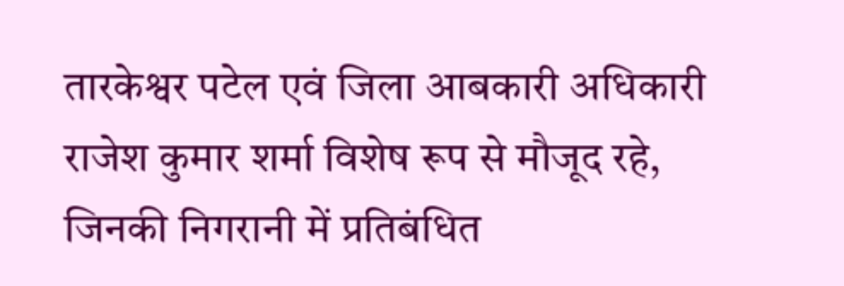तारकेश्वर पटेल एवं जिला आबकारी अधिकारी राजेश कुमार शर्मा विशेष रूप से मौजूद रहे, जिनकी निगरानी में प्रतिबंधित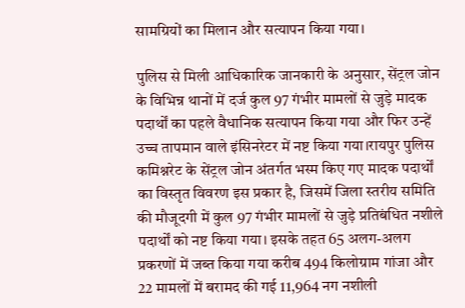सामग्रियों का मिलान और सत्यापन किया गया।

पुलिस से मिली आधिकारिक जानकारी के अनुसार, सेंट्रल जोन के विभिन्न थानों में दर्ज कुल 97 गंभीर मामलों से जुड़े मादक पदार्थों का पहले वैधानिक सत्यापन किया गया और फिर उन्हें उच्च तापमान वाले इंसिनरेटर में नष्ट किया गया।रायपुर पुलिस कमिश्नरेट के सेंट्रल जोन अंतर्गत भस्म किए गए मादक पदार्थों का विस्तृत विवरण इस प्रकार है, जिसमें जिला स्तरीय समिति की मौजूदगी में कुल 97 गंभीर मामलों से जुड़े प्रतिबंधित नशीले पदार्थों को नष्ट किया गया। इसके तहत 65 अलग-अलग प्रकरणों में जब्त किया गया करीब 494 किलोग्राम गांजा और 22 मामलों में बरामद की गई 11,964 नग नशीली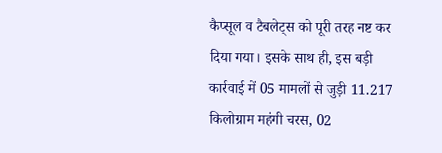कैप्सूल व टैबलेट्स को पूरी तरह नष्ट कर दिया गया। इसके साथ ही, इस बड़ी कार्रवाई में 05 मामलों से जुड़ी 11.217 किलोग्राम महंगी चरस, 02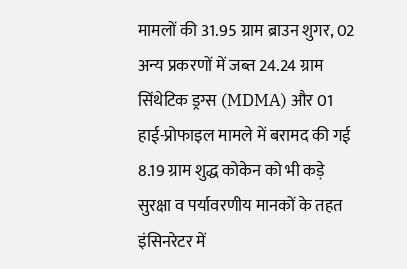मामलों की 31.95 ग्राम ब्राउन शुगर, 02 अन्य प्रकरणों में जब्त 24.24 ग्राम सिंथेटिक ड्रग्स (MDMA) और 01 हाई-प्रोफाइल मामले में बरामद की गई 8.19 ग्राम शुद्ध कोकेन को भी कड़े सुरक्षा व पर्यावरणीय मानकों के तहत इंसिनरेटर में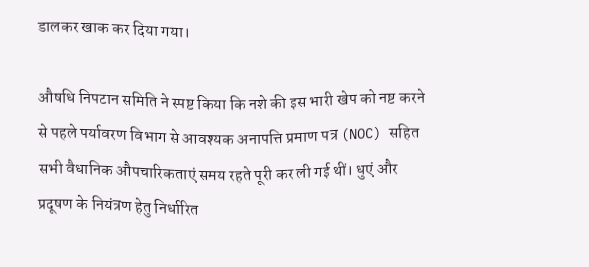डालकर खाक कर दिया गया।

औषधि निपटान समिति ने स्पष्ट किया कि नशे की इस भारी खेप को नष्ट करने से पहले पर्यावरण विभाग से आवश्यक अनापत्ति प्रमाण पत्र (NOC) सहित सभी वैधानिक औपचारिकताएं समय रहते पूरी कर ली गई थीं। धुएं और प्रदूषण के नियंत्रण हेतु निर्धारित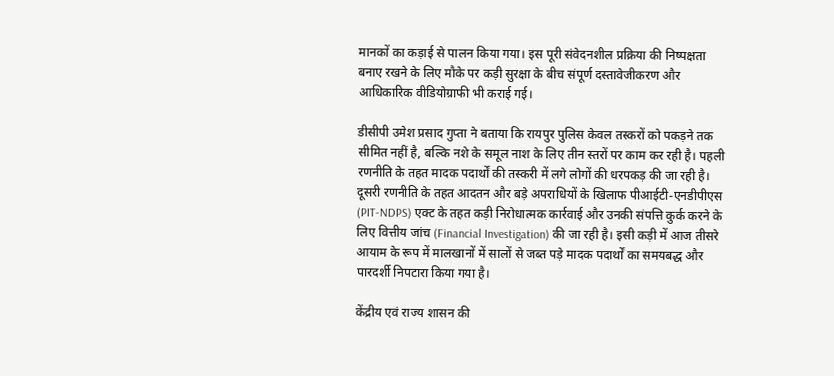मानकों का कड़ाई से पालन किया गया। इस पूरी संवेदनशील प्रक्रिया की निष्पक्षता बनाए रखने के लिए मौके पर कड़ी सुरक्षा के बीच संपूर्ण दस्तावेजीकरण और आधिकारिक वीडियोग्राफी भी कराई गई।

डीसीपी उमेश प्रसाद गुप्ता ने बताया कि रायपुर पुलिस केवल तस्करों को पकड़ने तक सीमित नहीं है, बल्कि नशे के समूल नाश के लिए तीन स्तरों पर काम कर रही है। पहली रणनीति के तहत मादक पदार्थों की तस्करी में लगे लोगों की धरपकड़ की जा रही है। दूसरी रणनीति के तहत आदतन और बड़े अपराधियों के खिलाफ पीआईटी-एनडीपीएस (PIT-NDPS) एक्ट के तहत कड़ी निरोधात्मक कार्रवाई और उनकी संपत्ति कुर्क करने के लिए वित्तीय जांच (Financial Investigation) की जा रही है। इसी कड़ी में आज तीसरे आयाम के रूप में मालखानों में सालों से जब्त पड़े मादक पदार्थों का समयबद्ध और पारदर्शी निपटारा किया गया है।

केंद्रीय एवं राज्य शासन की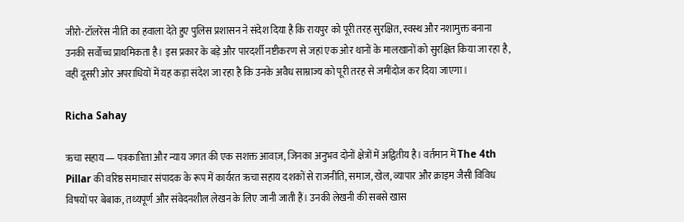जीरो-टॉलरेंस नीति का हवाला देते हुए पुलिस प्रशासन ने संदेश दिया है कि रायपुर को पूरी तरह सुरक्षित, स्वस्थ और नशामुक्त बनाना उनकी सर्वोच्च प्राथमिकता है। इस प्रकार के बड़े और पारदर्शी नष्टीकरण से जहां एक ओर थानों के मालखानों को सुरक्षित किया जा रहा है, वहीं दूसरी ओर अपराधियों में यह कड़ा संदेश जा रहा है कि उनके अवैध साम्राज्य को पूरी तरह से जमींदोज कर दिया जाएगा।

Richa Sahay

ऋचा सहाय — पत्रकारिता और न्याय जगत की एक सशक्त आवाज़, जिनका अनुभव दोनों क्षेत्रों में अद्वितीय है। वर्तमान में The 4th Pillar की वरिष्ठ समाचार संपादक के रूप में कार्यरत ऋचा सहाय दशकों से राजनीति, समाज, खेल, व्यापार और क्राइम जैसी विविध विषयों पर बेबाक, तथ्यपूर्ण और संवेदनशील लेखन के लिए जानी जाती हैं। उनकी लेखनी की सबसे खास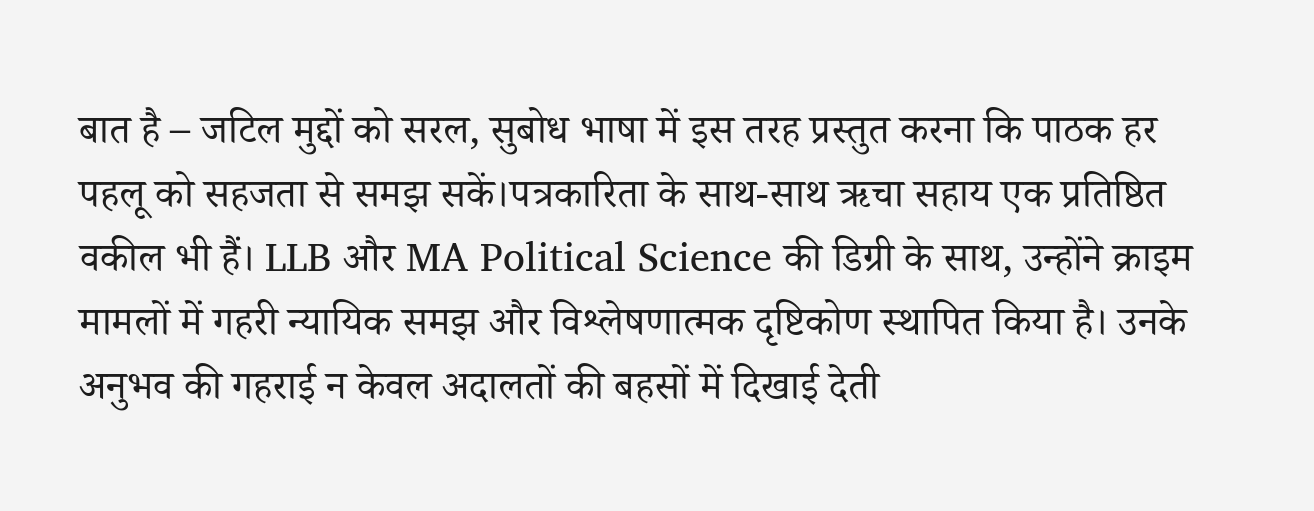बात है – जटिल मुद्दों को सरल, सुबोध भाषा में इस तरह प्रस्तुत करना कि पाठक हर पहलू को सहजता से समझ सकें।पत्रकारिता के साथ-साथ ऋचा सहाय एक प्रतिष्ठित वकील भी हैं। LLB और MA Political Science की डिग्री के साथ, उन्होंने क्राइम मामलों में गहरी न्यायिक समझ और विश्लेषणात्मक दृष्टिकोण स्थापित किया है। उनके अनुभव की गहराई न केवल अदालतों की बहसों में दिखाई देती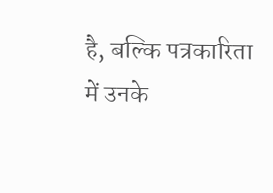है, बल्कि पत्रकारिता में उनके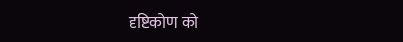दृष्टिकोण को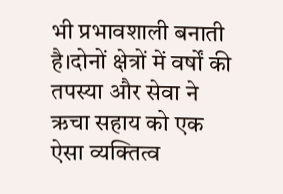भी प्रभावशाली बनाती है।दोनों क्षेत्रों में वर्षों की तपस्या और सेवा ने ऋचा सहाय को एक ऐसा व्यक्तित्व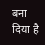बना दिया है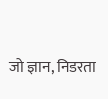जो ज्ञान, निडरता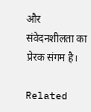और संवेदनशीलता का प्रेरक संगम है।

Related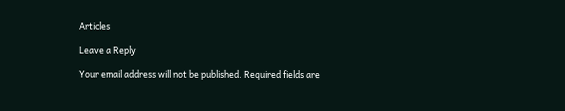Articles

Leave a Reply

Your email address will not be published. Required fields are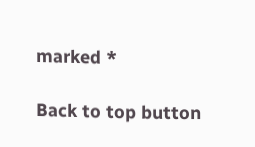marked *

Back to top button